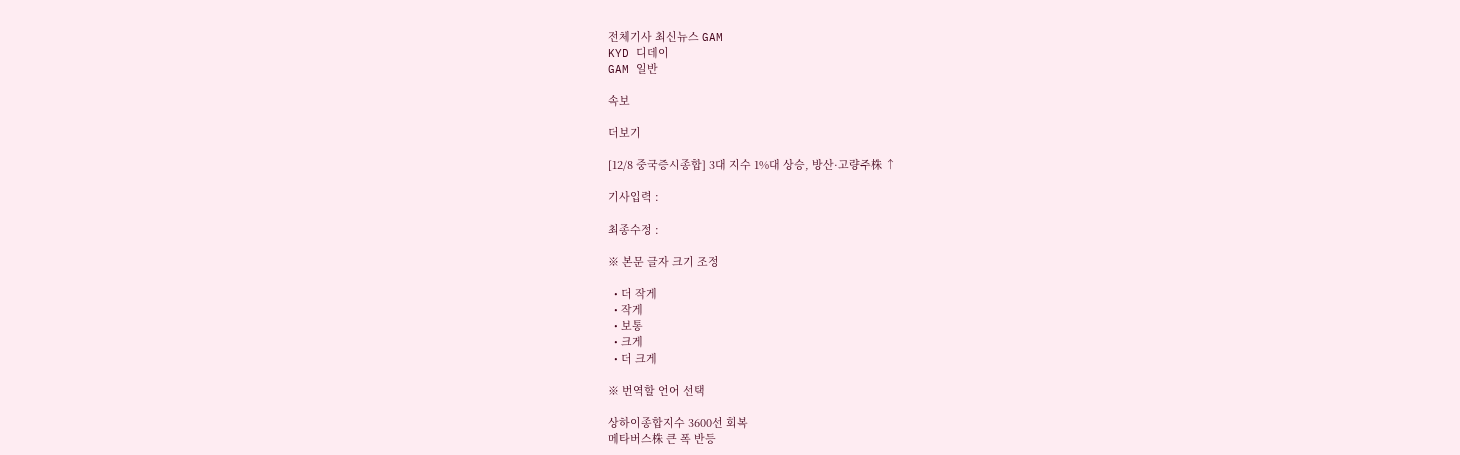전체기사 최신뉴스 GAM
KYD 디데이
GAM 일반

속보

더보기

[12/8 중국증시종합] 3대 지수 1%대 상승, 방산·고량주株 ↑

기사입력 :

최종수정 :

※ 본문 글자 크기 조정

  • 더 작게
  • 작게
  • 보통
  • 크게
  • 더 크게

※ 번역할 언어 선택

상하이종합지수 3600선 회복
메타버스株 큰 폭 반등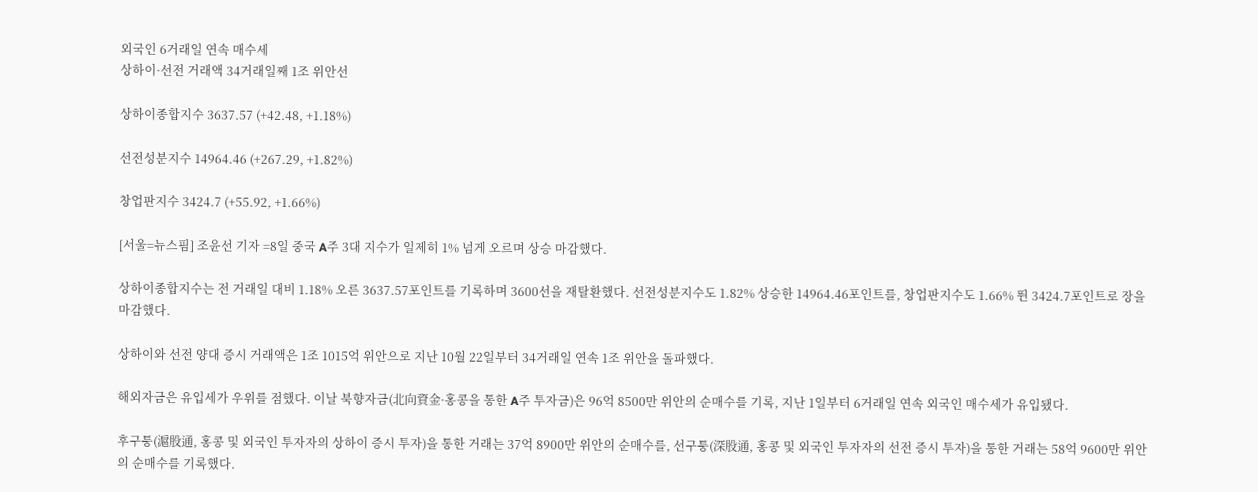외국인 6거래일 연속 매수세
상하이·선전 거래액 34거래일째 1조 위안선

상하이종합지수 3637.57 (+42.48, +1.18%)

선전성분지수 14964.46 (+267.29, +1.82%)

창업판지수 3424.7 (+55.92, +1.66%)

[서울=뉴스핌] 조윤선 기자 =8일 중국 A주 3대 지수가 일제히 1% 넘게 오르며 상승 마감했다.

상하이종합지수는 전 거래일 대비 1.18% 오른 3637.57포인트를 기록하며 3600선을 재탈환했다. 선전성분지수도 1.82% 상승한 14964.46포인트를, 창업판지수도 1.66% 뛴 3424.7포인트로 장을 마감했다.

상하이와 선전 양대 증시 거래액은 1조 1015억 위안으로 지난 10월 22일부터 34거래일 연속 1조 위안을 돌파했다.

해외자금은 유입세가 우위를 점했다. 이날 북향자금(北向資金·홍콩을 통한 A주 투자금)은 96억 8500만 위안의 순매수를 기록, 지난 1일부터 6거래일 연속 외국인 매수세가 유입됐다.

후구퉁(滬股通, 홍콩 및 외국인 투자자의 상하이 증시 투자)을 통한 거래는 37억 8900만 위안의 순매수를, 선구퉁(深股通, 홍콩 및 외국인 투자자의 선전 증시 투자)을 통한 거래는 58억 9600만 위안의 순매수를 기록했다.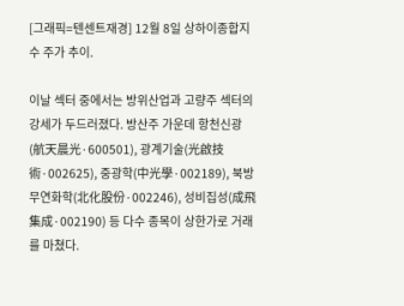[그래픽=텐센트재경] 12월 8일 상하이종합지수 주가 추이.

이날 섹터 중에서는 방위산업과 고량주 섹터의 강세가 두드러졌다. 방산주 가운데 항천신광(航天晨光·600501), 광계기술(光啟技術·002625), 중광학(中光學·002189), 북방무연화학(北化股份·002246), 성비집성(成飛集成·002190) 등 다수 종목이 상한가로 거래를 마쳤다.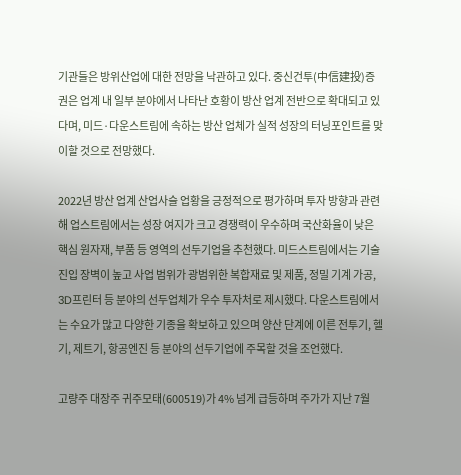기관들은 방위산업에 대한 전망을 낙관하고 있다. 중신건투(中信建投)증권은 업계 내 일부 분야에서 나타난 호황이 방산 업계 전반으로 확대되고 있다며, 미드·다운스트림에 속하는 방산 업체가 실적 성장의 터닝포인트를 맞이할 것으로 전망했다.

2022년 방산 업계 산업사슬 업황을 긍정적으로 평가하며 투자 방향과 관련해 업스트림에서는 성장 여지가 크고 경쟁력이 우수하며 국산화율이 낮은 핵심 원자재, 부품 등 영역의 선두기업을 추천했다. 미드스트림에서는 기술 진입 장벽이 높고 사업 범위가 광범위한 복합재료 및 제품, 정밀 기계 가공, 3D프린터 등 분야의 선두업체가 우수 투자처로 제시했다. 다운스트림에서는 수요가 많고 다양한 기종을 확보하고 있으며 양산 단계에 이른 전투기, 헬기, 제트기, 항공엔진 등 분야의 선두기업에 주목할 것을 조언했다.

고량주 대장주 귀주모태(600519)가 4% 넘게 급등하며 주가가 지난 7월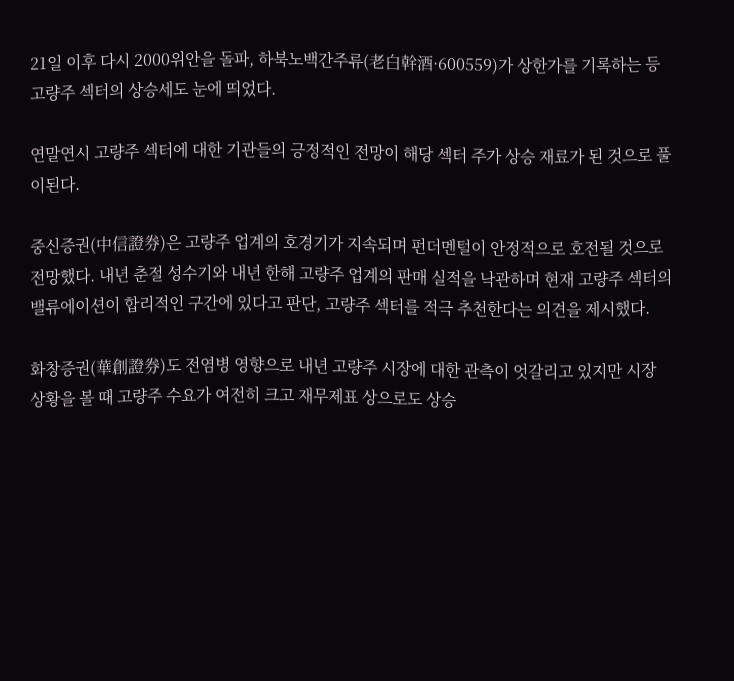21일 이후 다시 2000위안을 돌파, 하북노백간주류(老白幹酒·600559)가 상한가를 기록하는 등 고량주 섹터의 상승세도 눈에 띄었다.

연말연시 고량주 섹터에 대한 기관들의 긍정적인 전망이 해당 섹터 주가 상승 재료가 된 것으로 풀이된다.

중신증권(中信證券)은 고량주 업계의 호경기가 지속되며 펀더멘털이 안정적으로 호전될 것으로 전망했다. 내년 춘절 성수기와 내년 한해 고량주 업계의 판매 실적을 낙관하며 현재 고량주 섹터의 밸류에이션이 합리적인 구간에 있다고 판단, 고량주 섹터를 적극 추천한다는 의견을 제시했다.

화창증권(華創證券)도 전염병 영향으로 내년 고량주 시장에 대한 관측이 엇갈리고 있지만 시장 상황을 볼 때 고량주 수요가 여전히 크고 재무제표 상으로도 상승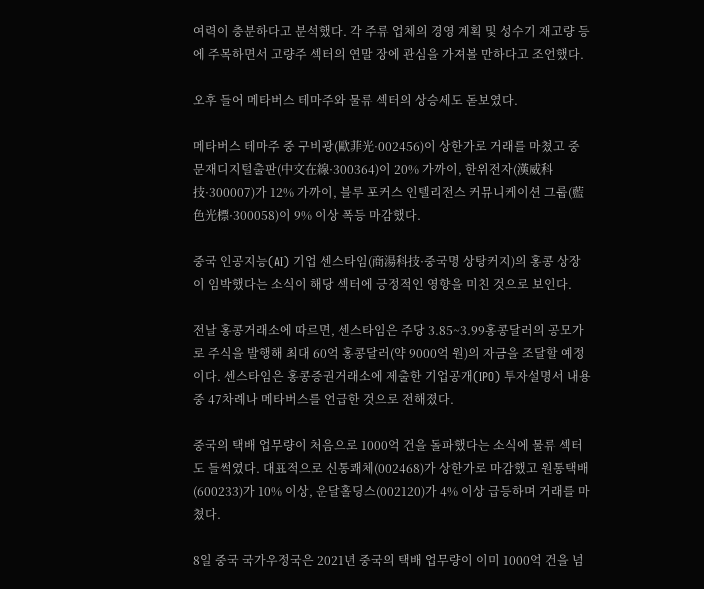여력이 충분하다고 분석했다. 각 주류 업체의 경영 계획 및 성수기 재고량 등에 주목하면서 고량주 섹터의 연말 장에 관심을 가져볼 만하다고 조언했다.

오후 들어 메타버스 테마주와 물류 섹터의 상승세도 돋보였다.

메타버스 테마주 중 구비광(歐菲光·002456)이 상한가로 거래를 마쳤고 중문재디지털출판(中文在線·300364)이 20% 가까이, 한위전자(漢威科技·300007)가 12% 가까이, 블루 포커스 인텔리전스 커뮤니케이션 그룹(藍色光標·300058)이 9% 이상 폭등 마감했다.

중국 인공지능(AI) 기업 센스타임(商湯科技·중국명 상탕커지)의 홍콩 상장이 임박했다는 소식이 해당 섹터에 긍정적인 영향을 미친 것으로 보인다.

전날 홍콩거래소에 따르면, 센스타임은 주당 3.85~3.99홍콩달러의 공모가로 주식을 발행해 최대 60억 홍콩달러(약 9000억 원)의 자금을 조달할 예정이다. 센스타임은 홍콩증권거래소에 제출한 기업공개(IPO) 투자설명서 내용 중 47차례나 메타버스를 언급한 것으로 전해졌다.

중국의 택배 업무량이 처음으로 1000억 건을 돌파했다는 소식에 물류 섹터도 들썩였다. 대표적으로 신통쾌체(002468)가 상한가로 마감했고 원통택배(600233)가 10% 이상, 운달홀딩스(002120)가 4% 이상 급등하며 거래를 마쳤다.

8일 중국 국가우정국은 2021년 중국의 택배 업무량이 이미 1000억 건을 넘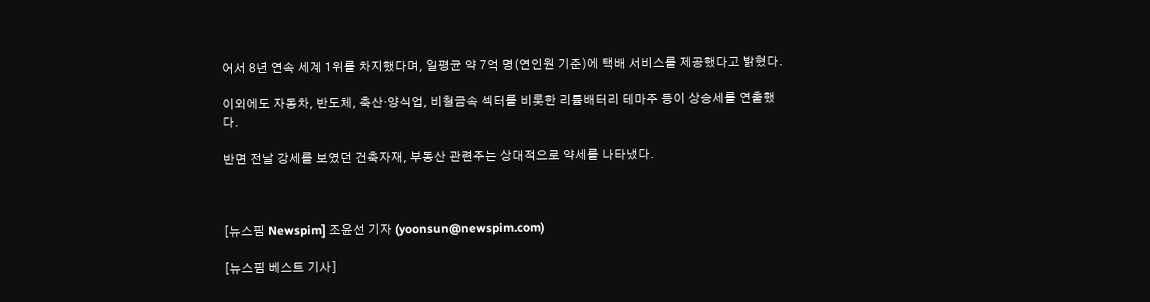어서 8년 연속 세계 1위를 차지했다며, 일평균 약 7억 명(연인원 기준)에 택배 서비스를 제공했다고 밝혔다.

이외에도 자동차, 반도체, 축산·양식업, 비철금속 섹터를 비롯한 리튬배터리 테마주 등이 상승세를 연출했다.

반면 전날 강세를 보였던 건축자재, 부동산 관련주는 상대적으로 약세를 나타냈다.



[뉴스핌 Newspim] 조윤선 기자 (yoonsun@newspim.com)

[뉴스핌 베스트 기사]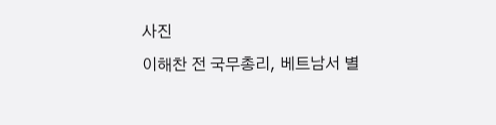사진
이해찬 전 국무총리, 베트남서 별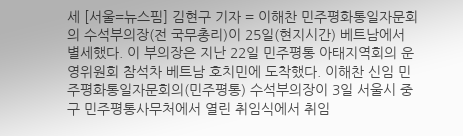세 [서울=뉴스핌] 김현구 기자 = 이해찬 민주평화통일자문회의 수석부의장(전 국무총리)이 25일(현지시간) 베트남에서 별세했다. 이 부의장은 지난 22일 민주평통 아태지역회의 운영위원회 참석차 베트남 호치민에 도착했다. 이해찬 신임 민주평화통일자문회의(민주평통) 수석부의장이 3일 서울시 중구 민주평통사무처에서 열린 취임식에서 취임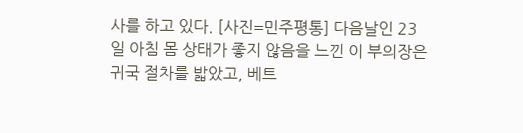사를 하고 있다. [사진=민주평통] 다음날인 23일 아침 몸 상태가 좋지 않음을 느낀 이 부의장은 귀국 절차를 밟았고, 베트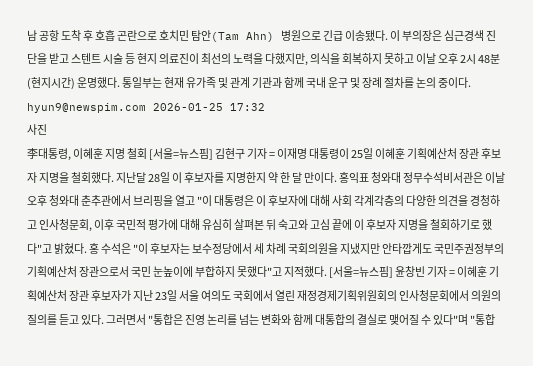남 공항 도착 후 호흡 곤란으로 호치민 탐안(Tam Ahn) 병원으로 긴급 이송됐다. 이 부의장은 심근경색 진단을 받고 스텐트 시술 등 현지 의료진이 최선의 노력을 다했지만, 의식을 회복하지 못하고 이날 오후 2시 48분(현지시간) 운명했다. 통일부는 현재 유가족 및 관계 기관과 함께 국내 운구 및 장례 절차를 논의 중이다. hyun9@newspim.com 2026-01-25 17:32
사진
李대통령, 이혜훈 지명 철회 [서울=뉴스핌] 김현구 기자 = 이재명 대통령이 25일 이혜훈 기획예산처 장관 후보자 지명을 철회했다. 지난달 28일 이 후보자를 지명한지 약 한 달 만이다. 홍익표 청와대 정무수석비서관은 이날 오후 청와대 춘추관에서 브리핑을 열고 "이 대통령은 이 후보자에 대해 사회 각계각층의 다양한 의견을 경청하고 인사청문회, 이후 국민적 평가에 대해 유심히 살펴본 뒤 숙고와 고심 끝에 이 후보자 지명을 철회하기로 했다"고 밝혔다. 홍 수석은 "이 후보자는 보수정당에서 세 차례 국회의원을 지냈지만 안타깝게도 국민주권정부의 기획예산처 장관으로서 국민 눈높이에 부합하지 못했다"고 지적했다. [서울=뉴스핌] 윤창빈 기자 = 이혜훈 기획예산처 장관 후보자가 지난 23일 서울 여의도 국회에서 열린 재정경제기획위원회의 인사청문회에서 의원의 질의를 듣고 있다. 그러면서 "통합은 진영 논리를 넘는 변화와 함께 대통합의 결실로 맺어질 수 있다"며 "통합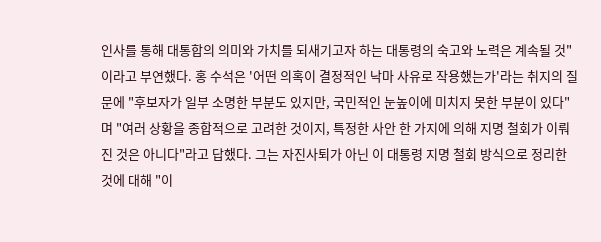인사를 통해 대통합의 의미와 가치를 되새기고자 하는 대통령의 숙고와 노력은 계속될 것"이라고 부연했다. 홍 수석은 '어떤 의혹이 결정적인 낙마 사유로 작용했는가'라는 취지의 질문에 "후보자가 일부 소명한 부분도 있지만, 국민적인 눈높이에 미치지 못한 부분이 있다"며 "여러 상황을 종합적으로 고려한 것이지, 특정한 사안 한 가지에 의해 지명 철회가 이뤄진 것은 아니다"라고 답했다. 그는 자진사퇴가 아닌 이 대통령 지명 철회 방식으로 정리한 것에 대해 "이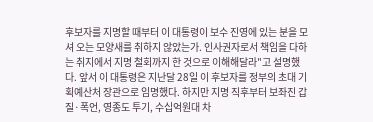후보자를 지명할 때부터 이 대통령이 보수 진영에 있는 분을 모셔 오는 모양새를 취하지 않았는가. 인사권자로서 책임을 다하는 취지에서 지명 철회까지 한 것으로 이해해달라"고 설명했다. 앞서 이 대통령은 지난달 28일 이 후보자를 정부의 초대 기획예산처 장관으로 임명했다. 하지만 지명 직후부터 보좌진 갑질·폭언, 영종도 투기, 수십억원대 차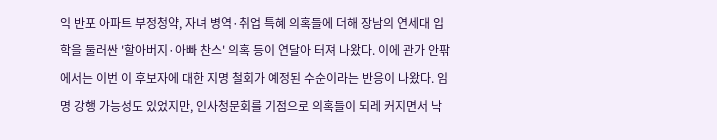익 반포 아파트 부정청약, 자녀 병역·취업 특혜 의혹들에 더해 장남의 연세대 입학을 둘러싼 '할아버지·아빠 찬스' 의혹 등이 연달아 터져 나왔다. 이에 관가 안팎에서는 이번 이 후보자에 대한 지명 철회가 예정된 수순이라는 반응이 나왔다. 임명 강행 가능성도 있었지만, 인사청문회를 기점으로 의혹들이 되레 커지면서 낙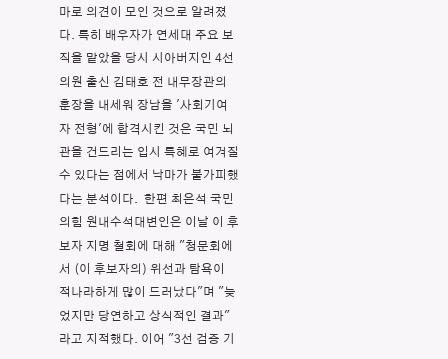마로 의견이 모인 것으로 알려졌다. 특히 배우자가 연세대 주요 보직을 맡았을 당시 시아버지인 4선 의원 출신 김태호 전 내무장관의 훈장을 내세워 장남을 '사회기여자 전형'에 합격시킨 것은 국민 뇌관을 건드리는 입시 특혜로 여겨질 수 있다는 점에서 낙마가 불가피했다는 분석이다.  한편 최은석 국민의힘 원내수석대변인은 이날 이 후보자 지명 철회에 대해 "청문회에서 (이 후보자의) 위선과 탐욕이 적나라하게 많이 드러났다"며 "늦었지만 당연하고 상식적인 결과"라고 지적했다. 이어 "3선 검증 기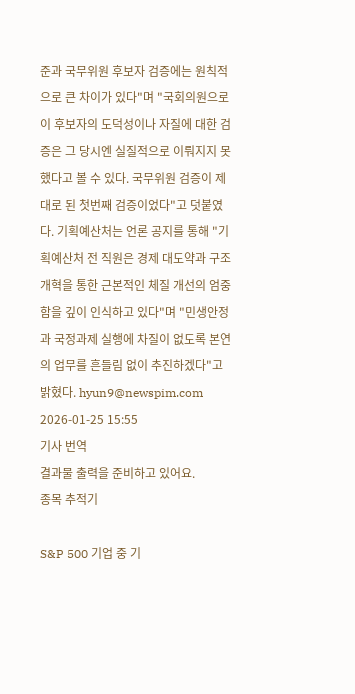준과 국무위원 후보자 검증에는 원칙적으로 큰 차이가 있다"며 "국회의원으로 이 후보자의 도덕성이나 자질에 대한 검증은 그 당시엔 실질적으로 이뤄지지 못했다고 볼 수 있다. 국무위원 검증이 제대로 된 첫번째 검증이었다"고 덧붙였다. 기획예산처는 언론 공지를 통해 "기획예산처 전 직원은 경제 대도약과 구조개혁을 통한 근본적인 체질 개선의 엄중함을 깊이 인식하고 있다"며 "민생안정과 국정과제 실행에 차질이 없도록 본연의 업무를 흔들림 없이 추진하겠다"고 밝혔다. hyun9@newspim.com 2026-01-25 15:55
기사 번역
결과물 출력을 준비하고 있어요.
종목 추적기

S&P 500 기업 중 기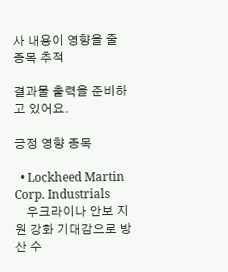사 내용이 영향을 줄 종목 추적

결과물 출력을 준비하고 있어요.

긍정 영향 종목

  • Lockheed Martin Corp. Industrials
    우크라이나 안보 지원 강화 기대감으로 방산 수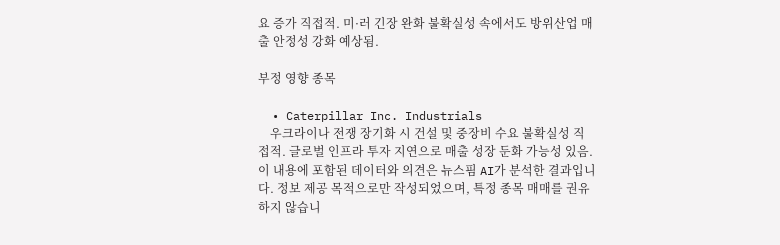요 증가 직접적. 미·러 긴장 완화 불확실성 속에서도 방위산업 매출 안정성 강화 예상됨.

부정 영향 종목

  • Caterpillar Inc. Industrials
    우크라이나 전쟁 장기화 시 건설 및 중장비 수요 불확실성 직접적. 글로벌 인프라 투자 지연으로 매출 성장 둔화 가능성 있음.
이 내용에 포함된 데이터와 의견은 뉴스핌 AI가 분석한 결과입니다. 정보 제공 목적으로만 작성되었으며, 특정 종목 매매를 권유하지 않습니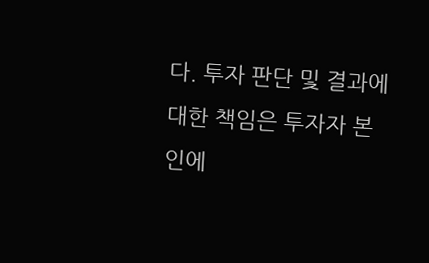다. 투자 판단 및 결과에 대한 책임은 투자자 본인에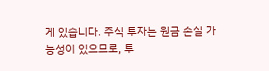게 있습니다. 주식 투자는 원금 손실 가능성이 있으므로, 투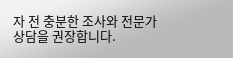자 전 충분한 조사와 전문가 상담을 권장합니다.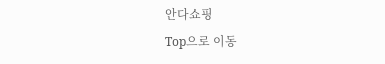안다쇼핑
Top으로 이동